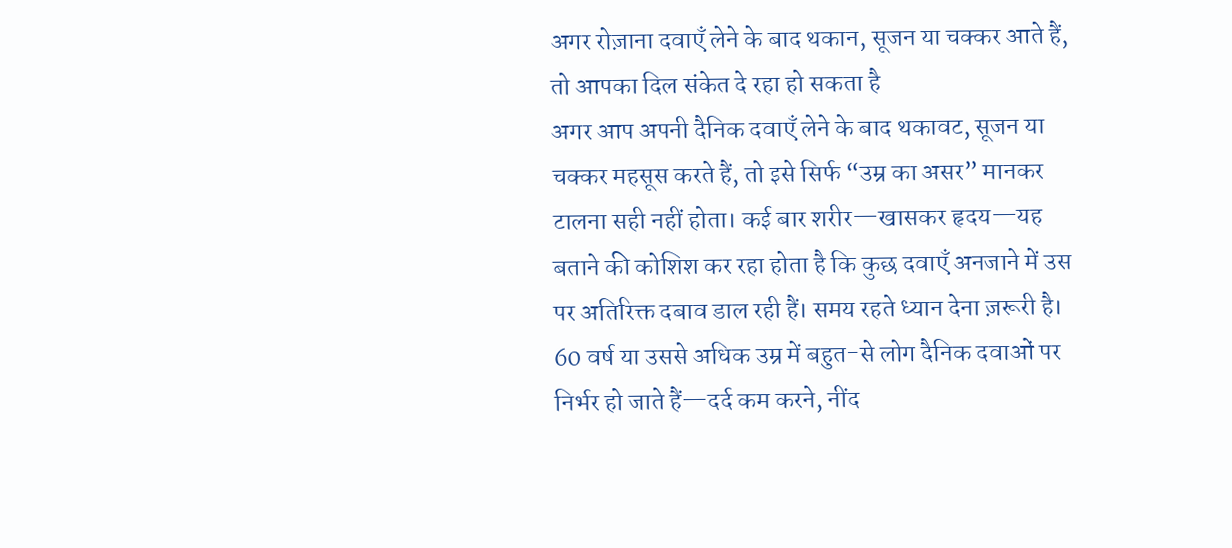अगर रोज़ाना दवाएँ लेने के बाद थकान, सूजन या चक्कर आते हैं, तो आपका दिल संकेत दे रहा हो सकता है
अगर आप अपनी दैनिक दवाएँ लेने के बाद थकावट, सूजन या चक्कर महसूस करते हैं, तो इसे सिर्फ “उम्र का असर” मानकर टालना सही नहीं होता। कई बार शरीर—खासकर हृदय—यह बताने की कोशिश कर रहा होता है कि कुछ दवाएँ अनजाने में उस पर अतिरिक्त दबाव डाल रही हैं। समय रहते ध्यान देना ज़रूरी है।
60 वर्ष या उससे अधिक उम्र में बहुत-से लोग दैनिक दवाओं पर निर्भर हो जाते हैं—दर्द कम करने, नींद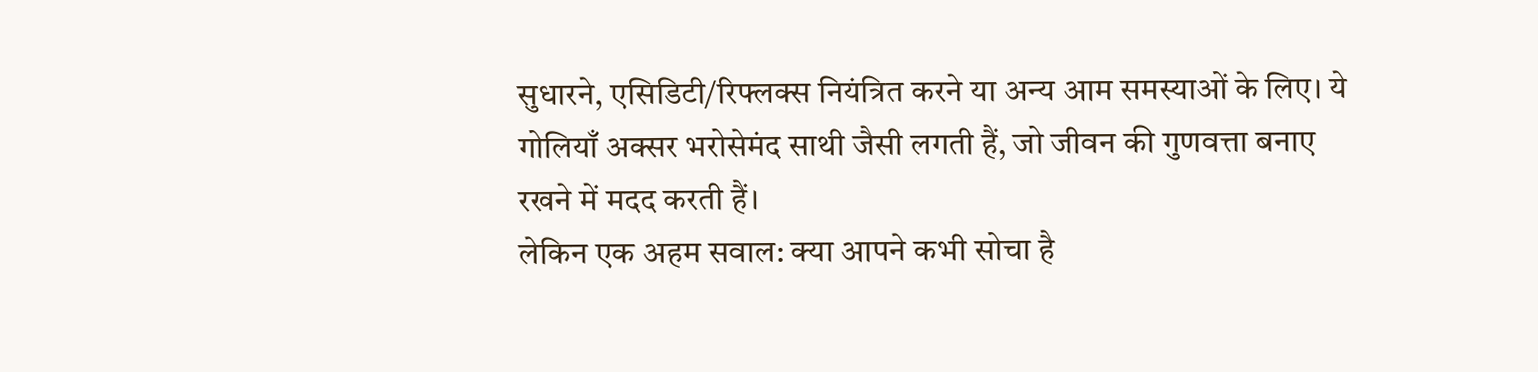सुधारने, एसिडिटी/रिफ्लक्स नियंत्रित करने या अन्य आम समस्याओं के लिए। ये गोलियाँ अक्सर भरोसेमंद साथी जैसी लगती हैं, जो जीवन की गुणवत्ता बनाए रखने में मदद करती हैं।
लेकिन एक अहम सवाल: क्या आपने कभी सोचा है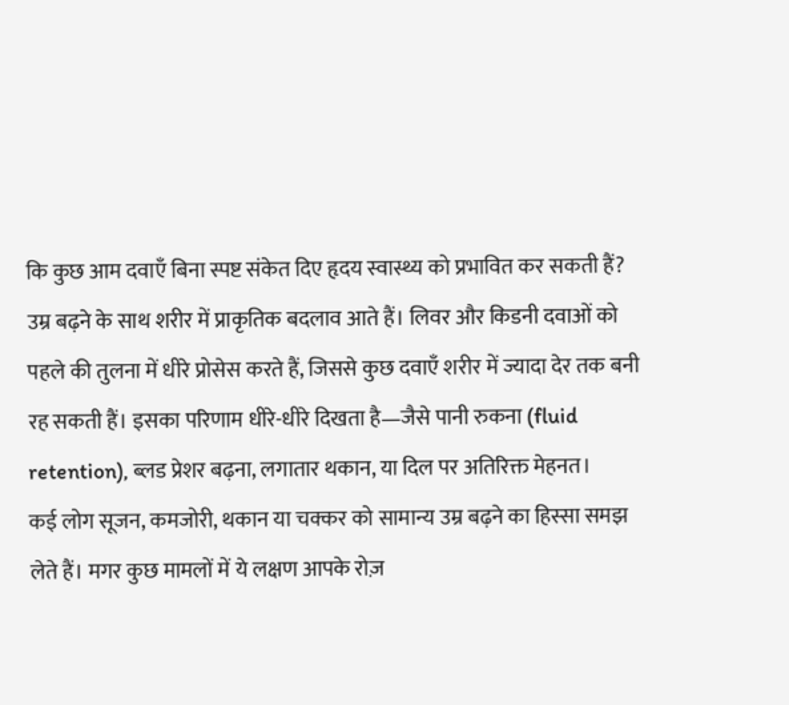कि कुछ आम दवाएँ बिना स्पष्ट संकेत दिए हृदय स्वास्थ्य को प्रभावित कर सकती हैं?
उम्र बढ़ने के साथ शरीर में प्राकृतिक बदलाव आते हैं। लिवर और किडनी दवाओं को पहले की तुलना में धीरे प्रोसेस करते हैं, जिससे कुछ दवाएँ शरीर में ज्यादा देर तक बनी रह सकती हैं। इसका परिणाम धीरे-धीरे दिखता है—जैसे पानी रुकना (fluid retention), ब्लड प्रेशर बढ़ना, लगातार थकान, या दिल पर अतिरिक्त मेहनत।
कई लोग सूजन, कमजोरी, थकान या चक्कर को सामान्य उम्र बढ़ने का हिस्सा समझ लेते हैं। मगर कुछ मामलों में ये लक्षण आपके रोज़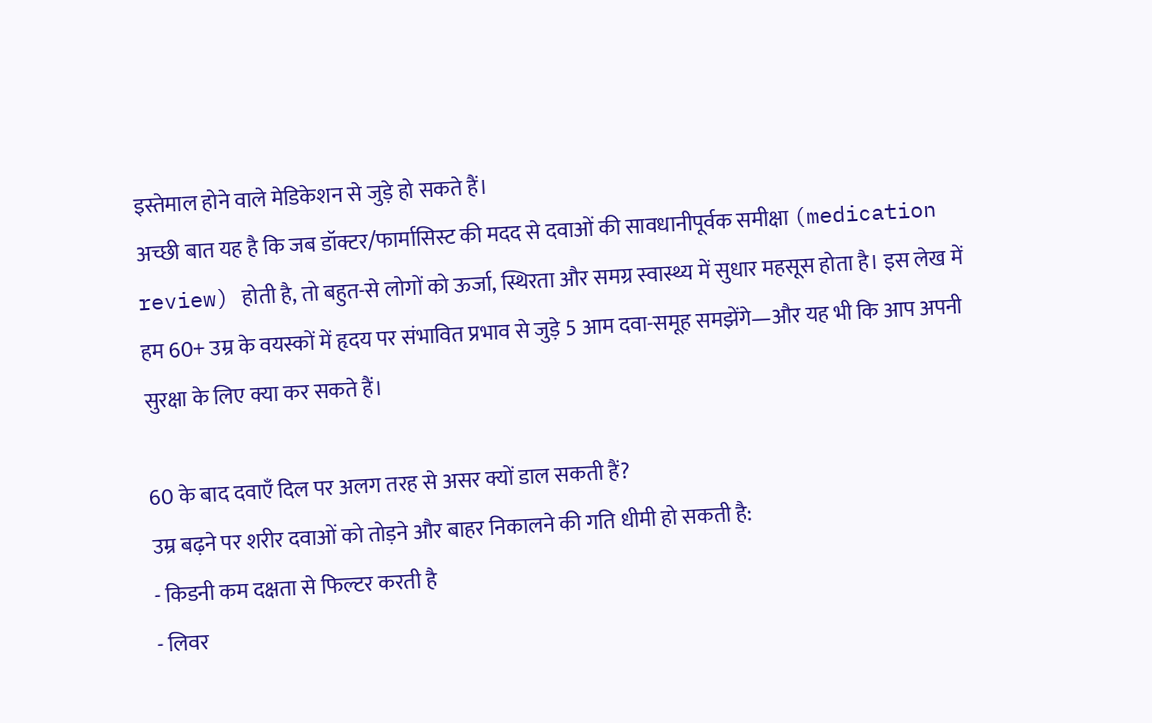इस्तेमाल होने वाले मेडिकेशन से जुड़े हो सकते हैं।
अच्छी बात यह है कि जब डॉक्टर/फार्मासिस्ट की मदद से दवाओं की सावधानीपूर्वक समीक्षा (medication review) होती है, तो बहुत-से लोगों को ऊर्जा, स्थिरता और समग्र स्वास्थ्य में सुधार महसूस होता है। इस लेख में हम 60+ उम्र के वयस्कों में हृदय पर संभावित प्रभाव से जुड़े 5 आम दवा-समूह समझेंगे—और यह भी कि आप अपनी सुरक्षा के लिए क्या कर सकते हैं।

60 के बाद दवाएँ दिल पर अलग तरह से असर क्यों डाल सकती हैं?
उम्र बढ़ने पर शरीर दवाओं को तोड़ने और बाहर निकालने की गति धीमी हो सकती है:
- किडनी कम दक्षता से फिल्टर करती है
- लिवर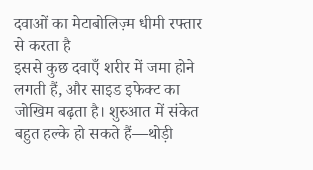दवाओं का मेटाबोलिज़्म धीमी रफ्तार से करता है
इससे कुछ दवाएँ शरीर में जमा होने लगती हैं, और साइड इफेक्ट का जोखिम बढ़ता है। शुरुआत में संकेत बहुत हल्के हो सकते हैं—थोड़ी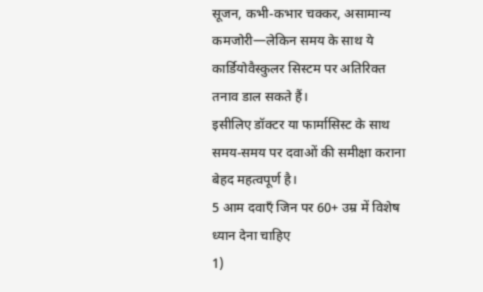सूजन, कभी-कभार चक्कर, असामान्य कमजोरी—लेकिन समय के साथ ये कार्डियोवैस्कुलर सिस्टम पर अतिरिक्त तनाव डाल सकते हैं।
इसीलिए डॉक्टर या फार्मासिस्ट के साथ समय-समय पर दवाओं की समीक्षा कराना बेहद महत्वपूर्ण है।
5 आम दवाएँ जिन पर 60+ उम्र में विशेष ध्यान देना चाहिए
1)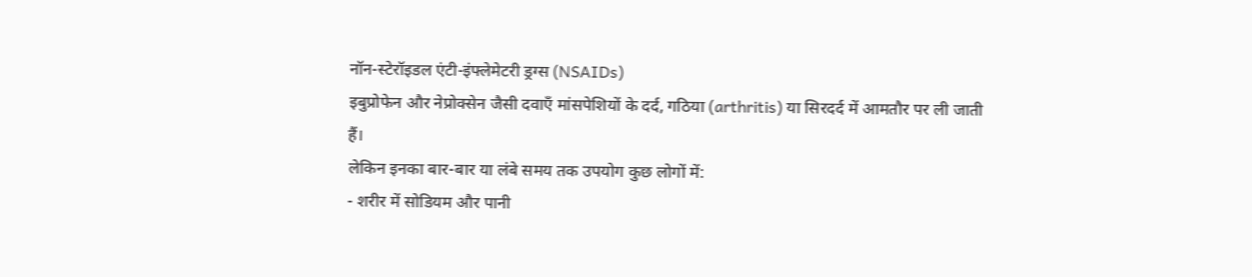नॉन-स्टेरॉइडल एंटी-इंफ्लेमेटरी ड्रग्स (NSAIDs)
इबुप्रोफेन और नेप्रोक्सेन जैसी दवाएँ मांसपेशियों के दर्द, गठिया (arthritis) या सिरदर्द में आमतौर पर ली जाती हैं।
लेकिन इनका बार-बार या लंबे समय तक उपयोग कुछ लोगों में:
- शरीर में सोडियम और पानी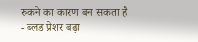रुकने का कारण बन सकता है
- ब्लड प्रेशर बढ़ा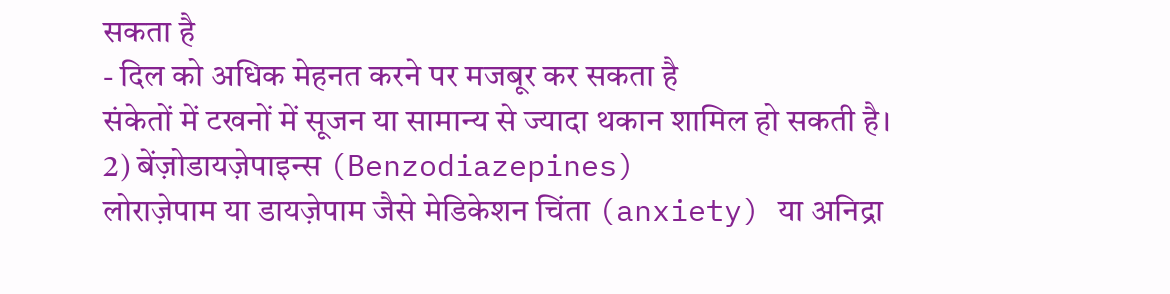सकता है
- दिल को अधिक मेहनत करने पर मजबूर कर सकता है
संकेतों में टखनों में सूजन या सामान्य से ज्यादा थकान शामिल हो सकती है।
2) बेंज़ोडायज़ेपाइन्स (Benzodiazepines)
लोराज़ेपाम या डायज़ेपाम जैसे मेडिकेशन चिंता (anxiety) या अनिद्रा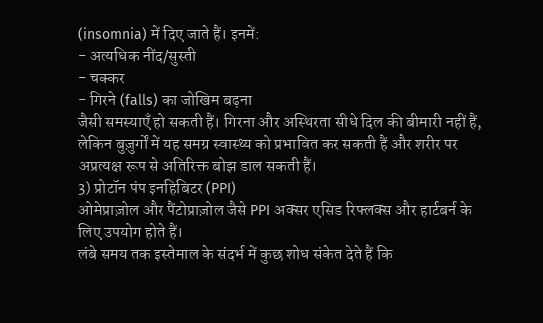(insomnia) में दिए जाते हैं। इनमें:
- अत्यधिक नींद/सुस्ती
- चक्कर
- गिरने (falls) का जोखिम बढ़ना
जैसी समस्याएँ हो सकती हैं। गिरना और अस्थिरता सीधे दिल की बीमारी नहीं हैं, लेकिन बुज़ुर्गों में यह समग्र स्वास्थ्य को प्रभावित कर सकती हैं और शरीर पर अप्रत्यक्ष रूप से अतिरिक्त बोझ डाल सकती हैं।
3) प्रोटॉन पंप इनहिबिटर (PPI)
ओमेप्राज़ोल और पैंटोप्राज़ोल जैसे PPI अक्सर एसिड रिफ्लक्स और हार्टबर्न के लिए उपयोग होते हैं।
लंबे समय तक इस्तेमाल के संदर्भ में कुछ शोध संकेत देते हैं कि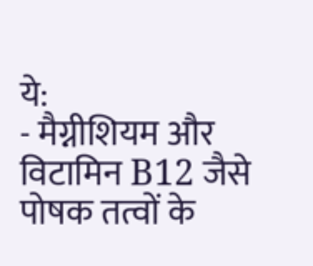ये:
- मैग्नीशियम और विटामिन B12 जैसे पोषक तत्वों के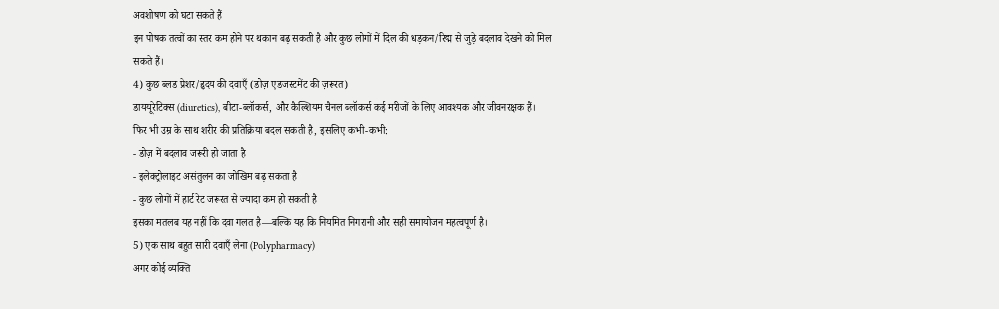अवशोषण को घटा सकते हैं
इन पोषक तत्वों का स्तर कम होने पर थकान बढ़ सकती है और कुछ लोगों में दिल की धड़कन/रिद्म से जुड़े बदलाव देखने को मिल सकते हैं।
4) कुछ ब्लड प्रेशर/हृदय की दवाएँ (डोज़ एडजस्टमेंट की ज़रूरत)
डाययूरेटिक्स (diuretics), बीटा-ब्लॉकर्स, और कैल्शियम चैनल ब्लॉकर्स कई मरीजों के लिए आवश्यक और जीवनरक्षक हैं।
फिर भी उम्र के साथ शरीर की प्रतिक्रिया बदल सकती है, इसलिए कभी-कभी:
- डोज़ में बदलाव जरूरी हो जाता है
- इलेक्ट्रोलाइट असंतुलन का जोखिम बढ़ सकता है
- कुछ लोगों में हार्ट रेट जरूरत से ज्यादा कम हो सकती है
इसका मतलब यह नहीं कि दवा गलत है—बल्कि यह कि नियमित निगरानी और सही समायोजन महत्वपूर्ण है।
5) एक साथ बहुत सारी दवाएँ लेना (Polypharmacy)
अगर कोई व्यक्ति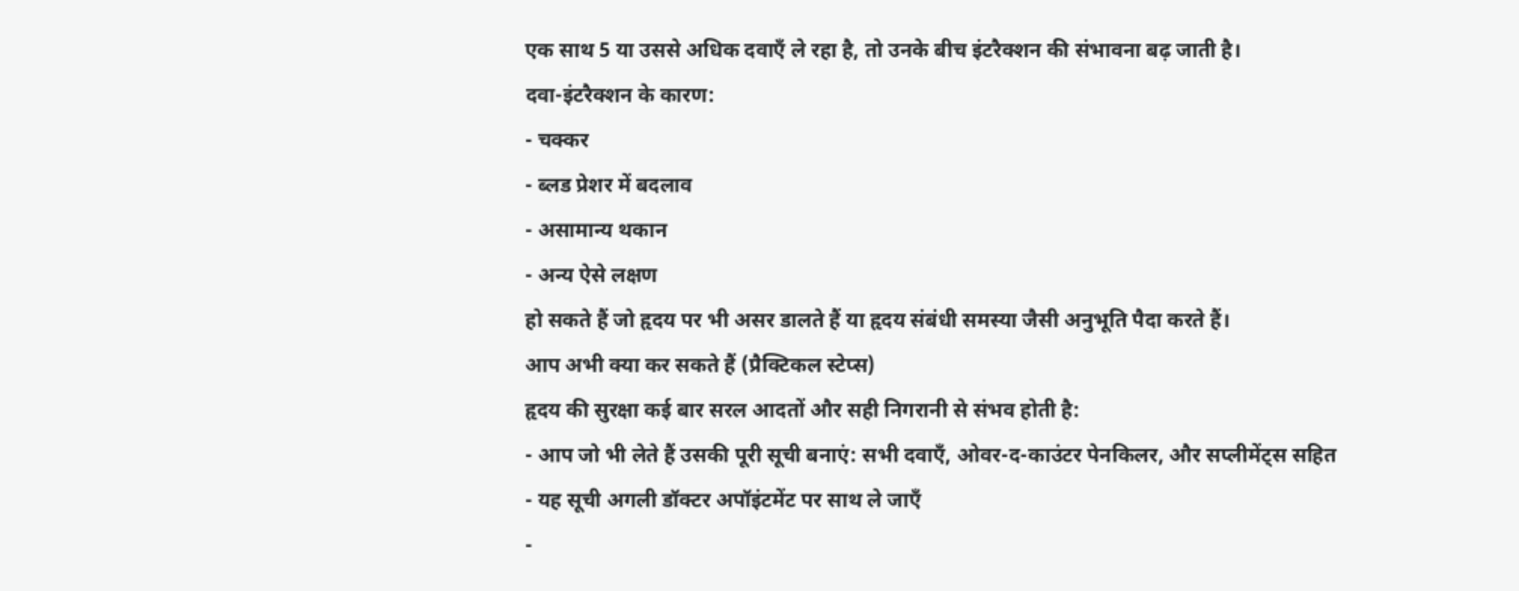एक साथ 5 या उससे अधिक दवाएँ ले रहा है, तो उनके बीच इंटरैक्शन की संभावना बढ़ जाती है।
दवा-इंटरैक्शन के कारण:
- चक्कर
- ब्लड प्रेशर में बदलाव
- असामान्य थकान
- अन्य ऐसे लक्षण
हो सकते हैं जो हृदय पर भी असर डालते हैं या हृदय संबंधी समस्या जैसी अनुभूति पैदा करते हैं।
आप अभी क्या कर सकते हैं (प्रैक्टिकल स्टेप्स)
हृदय की सुरक्षा कई बार सरल आदतों और सही निगरानी से संभव होती है:
- आप जो भी लेते हैं उसकी पूरी सूची बनाएं: सभी दवाएँ, ओवर-द-काउंटर पेनकिलर, और सप्लीमेंट्स सहित
- यह सूची अगली डॉक्टर अपॉइंटमेंट पर साथ ले जाएँ
-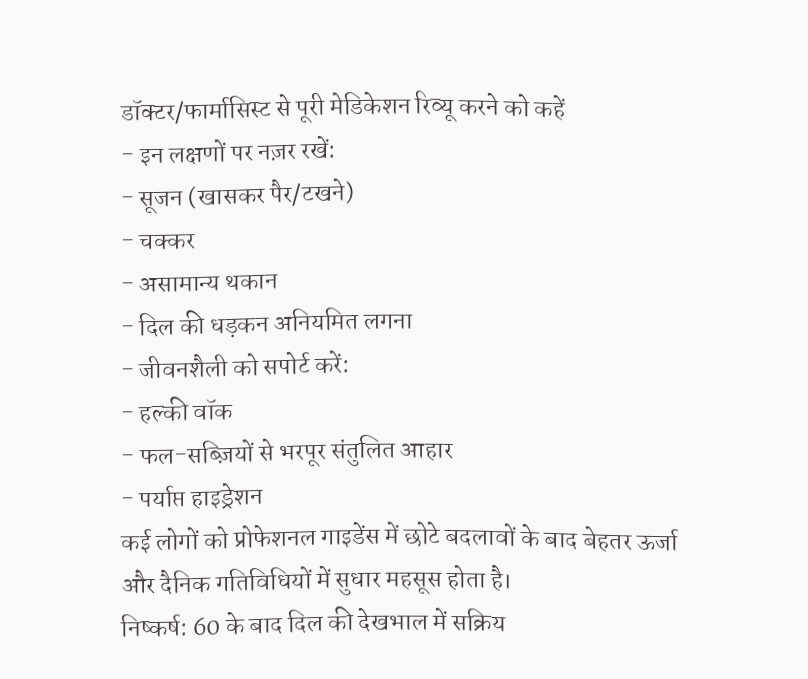डॉक्टर/फार्मासिस्ट से पूरी मेडिकेशन रिव्यू करने को कहें
- इन लक्षणों पर नज़र रखें:
- सूजन (खासकर पैर/टखने)
- चक्कर
- असामान्य थकान
- दिल की धड़कन अनियमित लगना
- जीवनशैली को सपोर्ट करें:
- हल्की वॉक
- फल-सब्ज़ियों से भरपूर संतुलित आहार
- पर्याप्त हाइड्रेशन
कई लोगों को प्रोफेशनल गाइडेंस में छोटे बदलावों के बाद बेहतर ऊर्जा और दैनिक गतिविधियों में सुधार महसूस होता है।
निष्कर्ष: 60 के बाद दिल की देखभाल में सक्रिय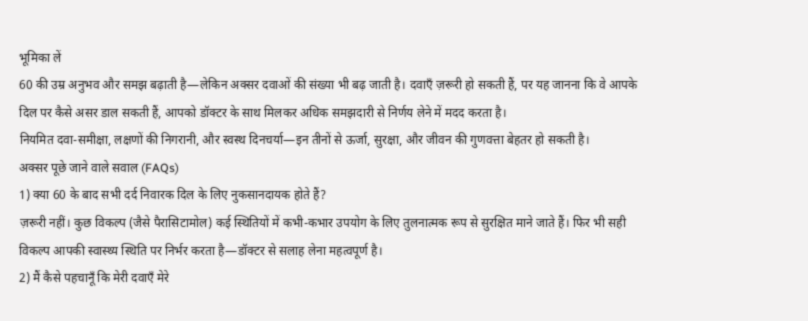भूमिका लें
60 की उम्र अनुभव और समझ बढ़ाती है—लेकिन अक्सर दवाओं की संख्या भी बढ़ जाती है। दवाएँ ज़रूरी हो सकती हैं, पर यह जानना कि वे आपके दिल पर कैसे असर डाल सकती हैं, आपको डॉक्टर के साथ मिलकर अधिक समझदारी से निर्णय लेने में मदद करता है।
नियमित दवा-समीक्षा, लक्षणों की निगरानी, और स्वस्थ दिनचर्या—इन तीनों से ऊर्जा, सुरक्षा, और जीवन की गुणवत्ता बेहतर हो सकती है।
अक्सर पूछे जाने वाले सवाल (FAQs)
1) क्या 60 के बाद सभी दर्द निवारक दिल के लिए नुकसानदायक होते हैं?
ज़रूरी नहीं। कुछ विकल्प (जैसे पैरासिटामोल) कई स्थितियों में कभी-कभार उपयोग के लिए तुलनात्मक रूप से सुरक्षित माने जाते हैं। फिर भी सही विकल्प आपकी स्वास्थ्य स्थिति पर निर्भर करता है—डॉक्टर से सलाह लेना महत्वपूर्ण है।
2) मैं कैसे पहचानूँ कि मेरी दवाएँ मेरे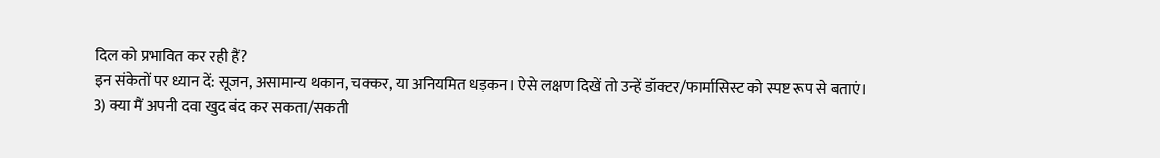दिल को प्रभावित कर रही हैं?
इन संकेतों पर ध्यान दें: सूजन, असामान्य थकान, चक्कर, या अनियमित धड़कन। ऐसे लक्षण दिखें तो उन्हें डॉक्टर/फार्मासिस्ट को स्पष्ट रूप से बताएं।
3) क्या मैं अपनी दवा खुद बंद कर सकता/सकती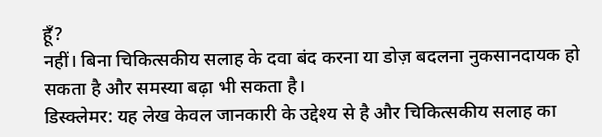हूँ?
नहीं। बिना चिकित्सकीय सलाह के दवा बंद करना या डोज़ बदलना नुकसानदायक हो सकता है और समस्या बढ़ा भी सकता है।
डिस्क्लेमर: यह लेख केवल जानकारी के उद्देश्य से है और चिकित्सकीय सलाह का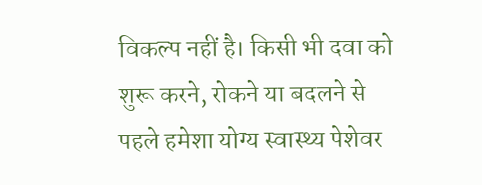विकल्प नहीं है। किसी भी दवा को शुरू करने, रोकने या बदलने से पहले हमेशा योग्य स्वास्थ्य पेशेवर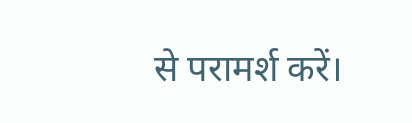से परामर्श करें।